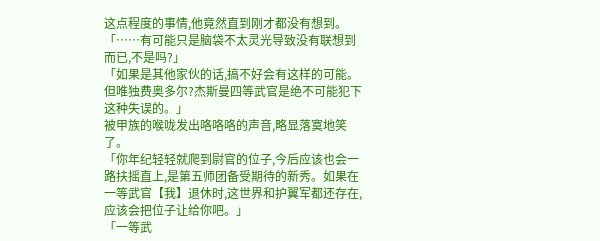这点程度的事情,他竟然直到刚才都没有想到。
「……有可能只是脑袋不太灵光导致没有联想到而已,不是吗?」
「如果是其他家伙的话,搞不好会有这样的可能。但唯独费奥多尔?杰斯曼四等武官是绝不可能犯下这种失误的。」
被甲族的喉咙发出咯咯咯的声音,略显落寞地笑了。
「你年纪轻轻就爬到尉官的位子,今后应该也会一路扶摇直上,是第五师团备受期待的新秀。如果在一等武官【我】退休时,这世界和护翼军都还存在,应该会把位子让给你吧。」
「一等武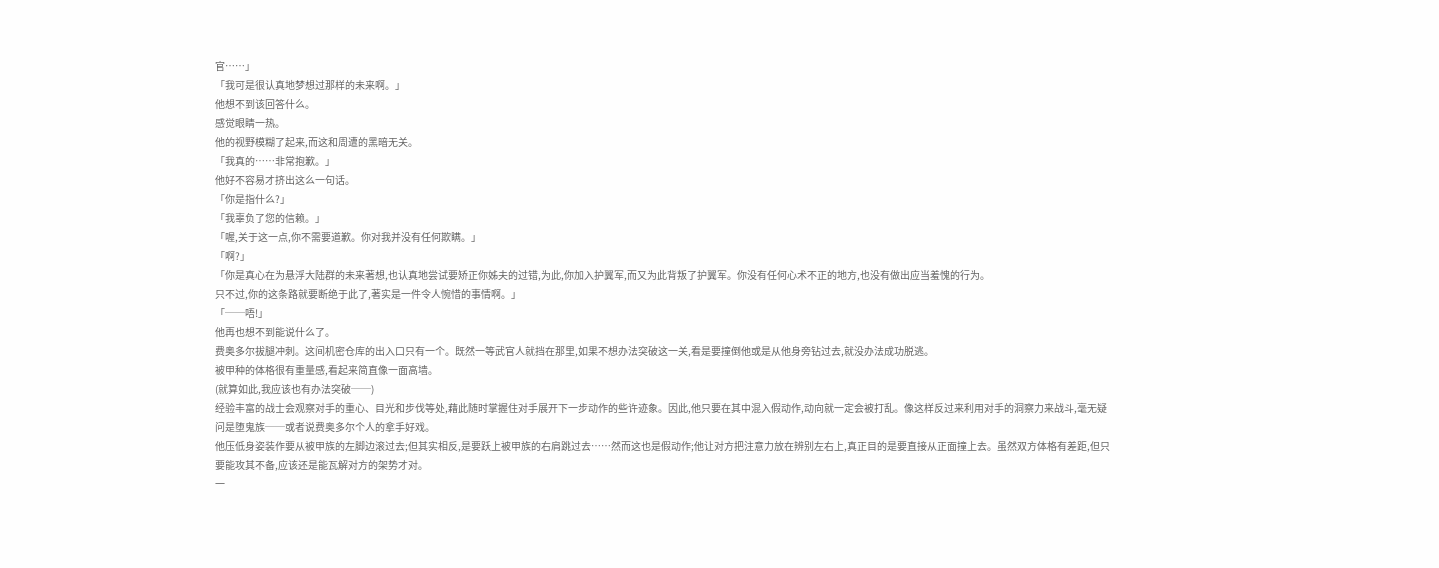官……」
「我可是很认真地梦想过那样的未来啊。」
他想不到该回答什么。
感觉眼睛一热。
他的视野模糊了起来,而这和周遭的黑暗无关。
「我真的……非常抱歉。」
他好不容易才挤出这么一句话。
「你是指什么?」
「我辜负了您的信赖。」
「喔,关于这一点,你不需要道歉。你对我并没有任何欺瞒。」
「啊?」
「你是真心在为悬浮大陆群的未来著想,也认真地尝试要矫正你姊夫的过错,为此,你加入护翼军,而又为此背叛了护翼军。你没有任何心术不正的地方,也没有做出应当羞愧的行为。
只不过,你的这条路就要断绝于此了,著实是一件令人惋惜的事情啊。」
「──唔!」
他再也想不到能说什么了。
费奥多尔拔腿冲刺。这间机密仓库的出入口只有一个。既然一等武官人就挡在那里,如果不想办法突破这一关,看是要撞倒他或是从他身旁钻过去,就没办法成功脱逃。
被甲种的体格很有重量感,看起来简直像一面高墙。
(就算如此,我应该也有办法突破──)
经验丰富的战士会观察对手的重心、目光和步伐等处,藉此随时掌握住对手展开下一步动作的些许迹象。因此,他只要在其中混入假动作,动向就一定会被打乱。像这样反过来利用对手的洞察力来战斗,毫无疑问是堕鬼族──或者说费奥多尔个人的拿手好戏。
他压低身姿装作要从被甲族的左脚边滚过去;但其实相反,是要跃上被甲族的右肩跳过去……然而这也是假动作;他让对方把注意力放在辨别左右上,真正目的是要直接从正面撞上去。虽然双方体格有差距,但只要能攻其不备,应该还是能瓦解对方的架势才对。
一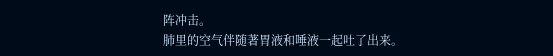阵冲击。
肺里的空气伴随著胃液和唾液一起吐了出来。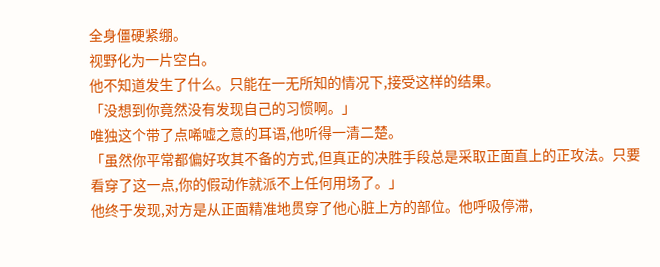全身僵硬紧绷。
视野化为一片空白。
他不知道发生了什么。只能在一无所知的情况下,接受这样的结果。
「没想到你竟然没有发现自己的习惯啊。」
唯独这个带了点唏嘘之意的耳语,他听得一清二楚。
「虽然你平常都偏好攻其不备的方式,但真正的决胜手段总是采取正面直上的正攻法。只要看穿了这一点,你的假动作就派不上任何用场了。」
他终于发现,对方是从正面精准地贯穿了他心脏上方的部位。他呼吸停滞,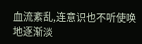血流紊乱,连意识也不听使唤地逐渐淡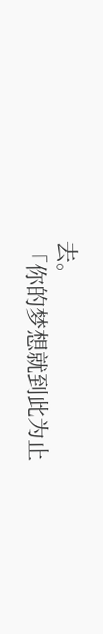去。
「你的梦想就到此为止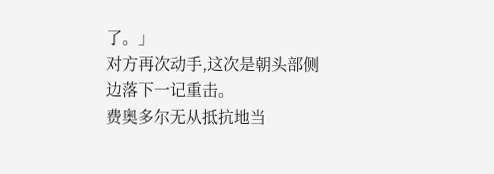了。」
对方再次动手,这次是朝头部侧边落下一记重击。
费奥多尔无从抵抗地当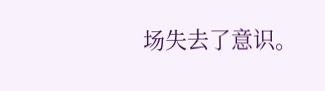场失去了意识。